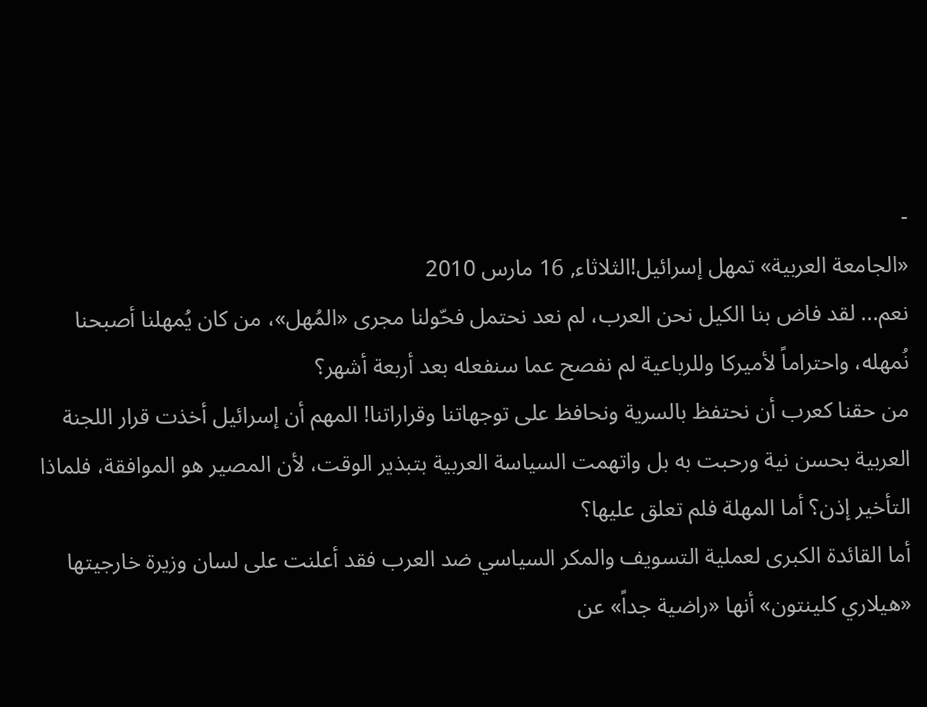-
«الجامعة العربية» تمهل إسرائيل!الثلاثاء, 16 مارس 2010
نعم... لقد فاض بنا الكيل نحن العرب، لم نعد نحتمل فحّولنا مجرى «المُهل»، من كان يُمهلنا أصبحنا نُمهله، واحتراماً لأميركا وللرباعية لم نفصح عما سنفعله بعد أربعة أشهر؟
من حقنا كعرب أن نحتفظ بالسرية ونحافظ على توجهاتنا وقراراتنا! المهم أن إسرائيل أخذت قرار اللجنة العربية بحسن نية ورحبت به بل واتهمت السياسة العربية بتبذير الوقت، لأن المصير هو الموافقة، فلماذا التأخير إذن؟ أما المهلة فلم تعلق عليها؟
أما القائدة الكبرى لعملية التسويف والمكر السياسي ضد العرب فقد أعلنت على لسان وزيرة خارجيتها «هيلاري كلينتون» أنها «راضية جداً» عن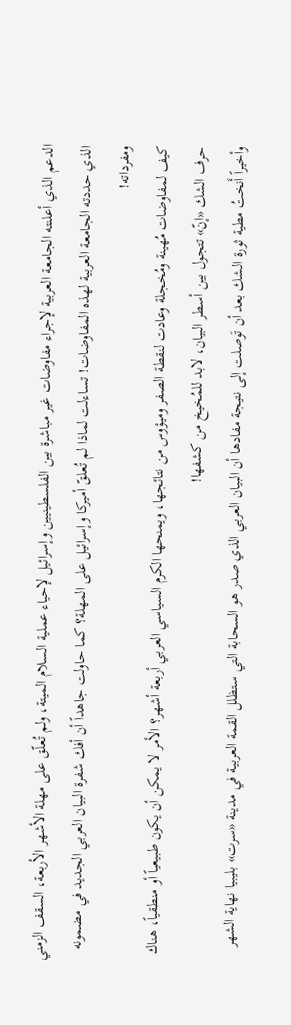الدعم الذي أعلنته الجامعة العربية لإجراء مفاوضات غير مباشرة بين الفلسطينيين وإسرائيل لإحياء عملية السلام الميتة، ولم تُعلّق على مهلة الأشهر الأربعة، السقف الزمني الذي حددته الجامعة العربية لهذه المفاوضات! تساءلت لماذا لم تُعلقّ أميركا وإسرائيل على المهلة؟ كما حاولت جاهداً أن أفك شفرة البيان العربي الجديد في مضمونه ومفرداته!
كيف لمفاوضات مُهينة ومُخجلة وعادت لنقطة الصفر وميؤوس من نتائجها، ويمنحها الكرم السياسي العربي أربعة أشهر؟ الأمر لا يمكن أن يكون طبيعياً أو منطقياً، هناك حرف الشك «إنّ» تتجول بين أسطر البيان، لابد للمُخيخ من كشفها!
وأخيراً أَنختُ مطية ثورة الشك بعد أن تَوصلت إلى نتيجة مفادها أن البيان العربي الذي صدر هو السحابة التي ستظلل القمة العربية في مدينة «سرت» بليبيا نهاية الشهر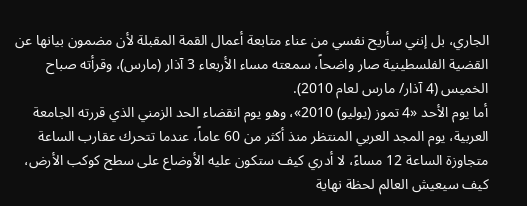الجاري، بل إنني سأريح نفسي من عناء متابعة أعمال القمة المقبلة لأن مضمون بيانها عن القضية الفلسطينية صار واضحاً، سمعته مساء الأربعاء 3 آذار (مارس)، وقرأته صباح الخميس (4 آذار/ مارس لعام 2010).
أما يوم الأحد «4 تموز (يوليو) 2010»، وهو يوم انقضاء الحد الزمني الذي قررته الجامعة العربية، يوم المجد العربي المنتظر منذ أكثر من 60 عاماً، عندما تتحرك عقارب الساعة متجاوزة الساعة 12 مساءً، لا أدري كيف ستكون عليه الأوضاع على سطح كوكب الأرض، كيف سيعيش العالم لحظة نهاية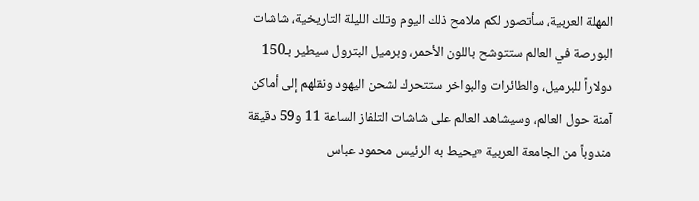المهلة العربية، سأتصور لكم ملامح ذلك اليوم وتلك الليلة التاريخية، شاشات البورصة في العالم ستتوشح باللون الأحمر، وبرميل البترول سيطير بـ150 دولاراً للبرميل، والطائرات والبواخر ستتحرك لشحن اليهود ونقلهم إلى أماكن آمنة حول العالم، وسيشاهد العالم على شاشات التلفاز الساعة 11 و59 دقيقة مندوباً من الجامعة العربية «يحيط به الرئيس محمود عباس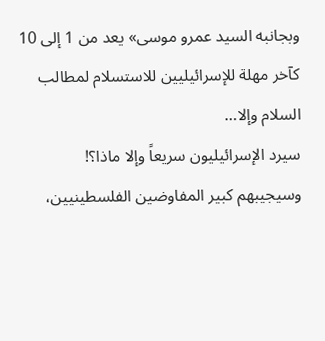وبجانبه السيد عمرو موسى» يعد من 1 إلى 10 كآخر مهلة للإسرائيليين للاستسلام لمطالب السلام وإلا…
سيرد الإسرائيليون سريعاً وإلا ماذا؟! وسيجيبهم كبير المفاوضين الفلسطينيين،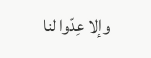وإلا عِدّوا لنا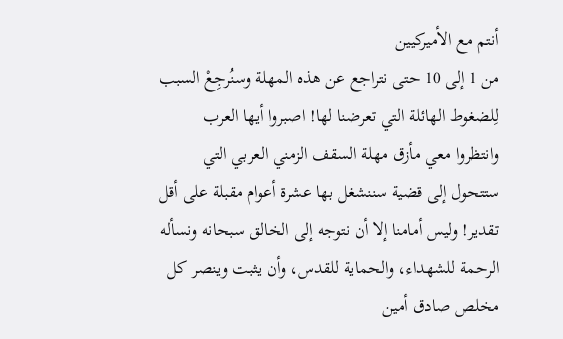أنتم مع الأميركيين
من 1 إلى 10 حتى نتراجع عن هذه المهلة وسنُرجِعْ السبب لِلضغوط الهائلة التي تعرضنا لها! اصبروا أيها العرب وانتظروا معي مأزق مهلة السقف الزمني العربي التي ستتحول إلى قضية سننشغل بها عشرة أعوام مقبلة على أقل تقدير! وليس أمامنا إلا أن نتوجه إلى الخالق سبحانه ونسأله الرحمة للشهداء، والحماية للقدس، وأن يثبت وينصر كل مخلص صادق أمين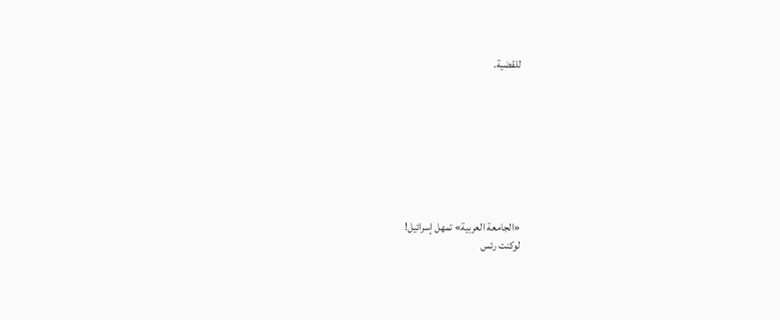للقضية.








«الجامعة العربية» تمهل إسرائيل!
لوكنت رئس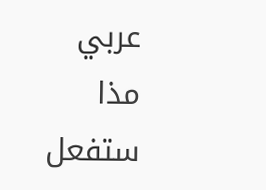عربي مذا ستفعل